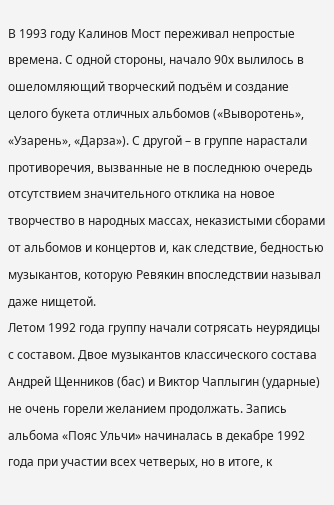В 1993 году Калинов Мост переживал непростые времена. С одной стороны, начало 90х вылилось в ошеломляющий творческий подъём и создание целого букета отличных альбомов («Выворотень», «Узарень», «Дарза»). С другой – в группе нарастали противоречия, вызванные не в последнюю очередь отсутствием значительного отклика на новое творчество в народных массах, неказистыми сборами от альбомов и концертов и, как следствие, бедностью музыкантов, которую Ревякин впоследствии называл даже нищетой.
Летом 1992 года группу начали сотрясать неурядицы с составом. Двое музыкантов классического состава Андрей Щенников (бас) и Виктор Чаплыгин (ударные) не очень горели желанием продолжать. Запись альбома «Пояс Ульчи» начиналась в декабре 1992 года при участии всех четверых, но в итоге, к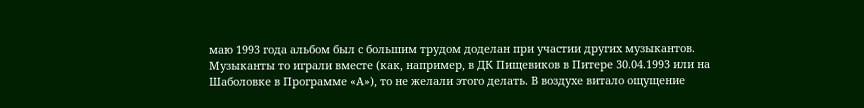маю 1993 года альбом был с большим трудом доделан при участии других музыкантов. Музыканты то играли вместе (как, например, в ДК Пищевиков в Питере 30.04.1993 или на Шаболовке в Программе «А»), то не желали этого делать. В воздухе витало ощущение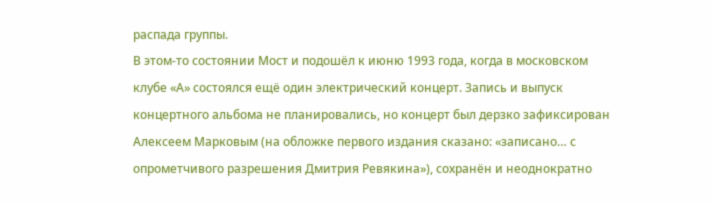распада группы.
В этом-то состоянии Мост и подошёл к июню 1993 года, когда в московском клубе «А» состоялся ещё один электрический концерт. Запись и выпуск концертного альбома не планировались, но концерт был дерзко зафиксирован Алексеем Марковым (на обложке первого издания сказано: «записано… с опрометчивого разрешения Дмитрия Ревякина»), сохранён и неоднократно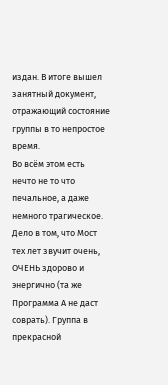издан. В итоге вышел занятный документ, отражающий состояние группы в то непростое время.
Во всём этом есть нечто не то что печальное, а даже немного трагическое. Дело в том, что Мост тех лет звучит очень, ОЧЕНЬ здорово и энергично (та же Программа А не даст соврать). Группа в прекрасной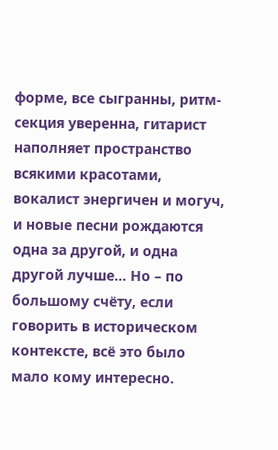форме, все сыгранны, ритм-секция уверенна, гитарист наполняет пространство всякими красотами, вокалист энергичен и могуч, и новые песни рождаются одна за другой, и одна другой лучше… Но – по большому счёту, если говорить в историческом контексте, всё это было мало кому интересно.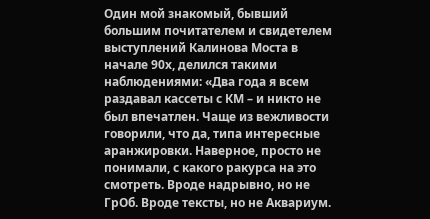Один мой знакомый, бывший большим почитателем и свидетелем выступлений Калинова Моста в начале 90х, делился такими наблюдениями: «Два года я всем раздавал кассеты с КМ – и никто не был впечатлен. Чаще из вежливости говорили, что да, типа интересные аранжировки. Наверное, просто не понимали, с какого ракурса на это смотреть. Вроде надрывно, но не ГрОб. Вроде тексты, но не Аквариум.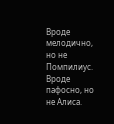Вроде мелодично, но не Помпилиус. Вроде пафосно, но не Алиса.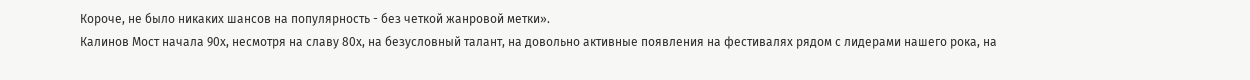Короче, не было никаких шансов на популярность - без четкой жанровой метки».
Калинов Мост начала 90х, несмотря на славу 80х, на безусловный талант, на довольно активные появления на фестивалях рядом с лидерами нашего рока, на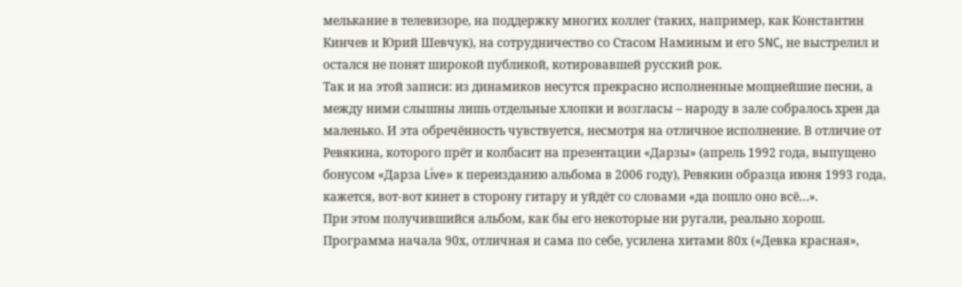мелькание в телевизоре, на поддержку многих коллег (таких, например, как Константин Кинчев и Юрий Шевчук), на сотрудничество со Стасом Наминым и его SNC, не выстрелил и остался не понят широкой публикой, котировавшей русский рок.
Так и на этой записи: из динамиков несутся прекрасно исполненные мощнейшие песни, а между ними слышны лишь отдельные хлопки и возгласы – народу в зале собралось xpен да маленько. И эта обречённость чувствуется, несмотря на отличное исполнение. В отличие от Ревякина, которого прёт и колбасит на презентации «Дарзы» (апрель 1992 года, выпущено бонусом «Дарза Live» к переизданию альбома в 2006 году), Ревякин образца июня 1993 года, кажется, вот-вот кинет в сторону гитару и уйдёт со словами «да пошло оно всё…».
При этом получившийся альбом, как бы его некоторые ни ругали, реально хорош. Программа начала 90х, отличная и сама по себе, усилена хитами 80х («Девка красная»,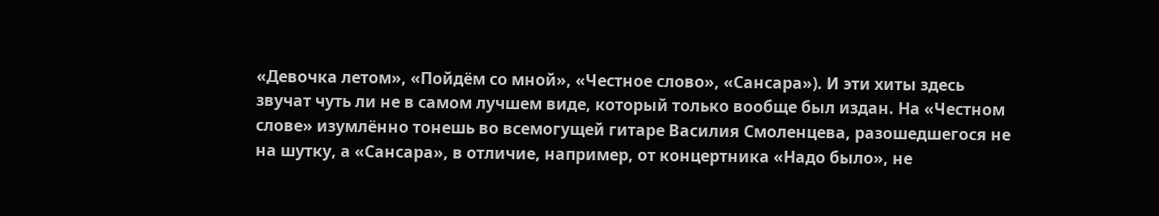«Девочка летом», «Пойдём со мной», «Честное слово», «Сансара»). И эти хиты здесь звучат чуть ли не в самом лучшем виде, который только вообще был издан. На «Честном слове» изумлённо тонешь во всемогущей гитаре Василия Смоленцева, разошедшегося не на шутку, а «Сансара», в отличие, например, от концертника «Надо было», не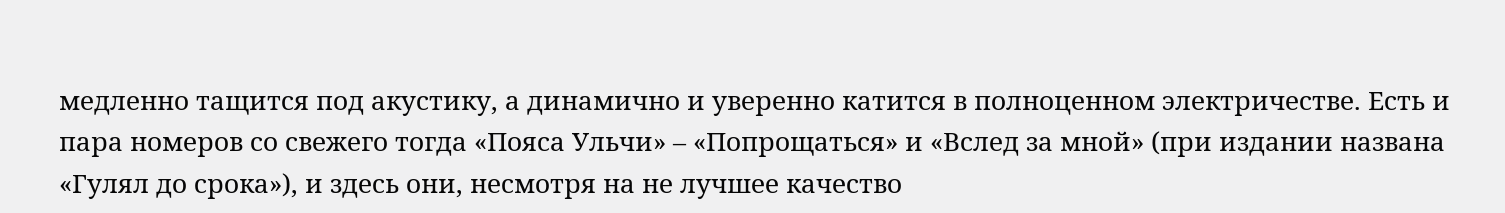медленно тащится под акустику, а динамично и уверенно катится в полноценном электричестве. Есть и пара номеров со свежего тогда «Пояса Ульчи» – «Попрощаться» и «Вслед за мной» (при издании названа «Гулял до срока»), и здесь они, несмотря на не лучшее качество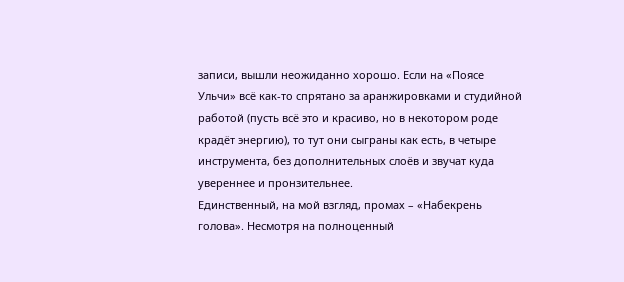записи, вышли неожиданно хорошо. Если на «Поясе Ульчи» всё как-то спрятано за аранжировками и студийной работой (пусть всё это и красиво, но в некотором роде крадёт энергию), то тут они сыграны как есть, в четыре инструмента, без дополнительных слоёв и звучат куда увереннее и пронзительнее.
Единственный, на мой взгляд, промах – «Набекрень голова». Несмотря на полноценный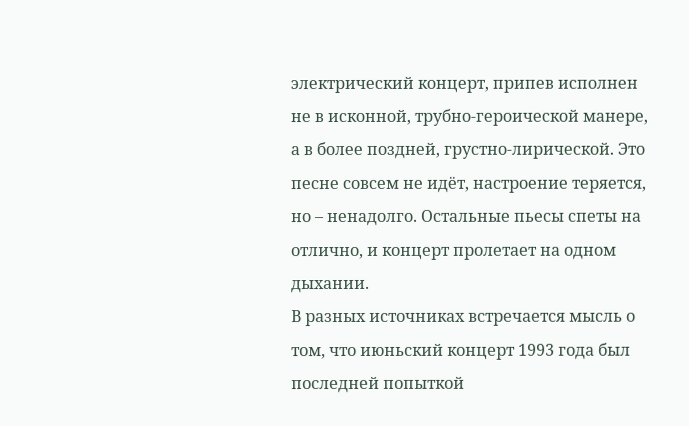электрический концерт, припев исполнен не в исконной, трубно-героической манере, а в более поздней, грустно-лирической. Это песне совсем не идёт, настроение теряется, но – ненадолго. Остальные пьесы спеты на отлично, и концерт пролетает на одном дыхании.
В разных источниках встречается мысль о том, что июньский концерт 1993 года был последней попыткой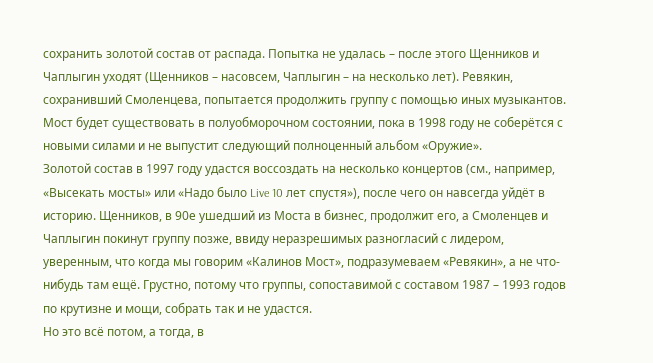сохранить золотой состав от распада. Попытка не удалась – после этого Щенников и Чаплыгин уходят (Щенников – насовсем, Чаплыгин – на несколько лет). Ревякин, сохранивший Смоленцева, попытается продолжить группу с помощью иных музыкантов. Мост будет существовать в полуобморочном состоянии, пока в 1998 году не соберётся с новыми силами и не выпустит следующий полноценный альбом «Оружие».
Золотой состав в 1997 году удастся воссоздать на несколько концертов (см., например, «Высекать мосты» или «Надо было Live 10 лет спустя»), после чего он навсегда уйдёт в историю. Щенников, в 90е ушедший из Моста в бизнес, продолжит его, а Смоленцев и Чаплыгин покинут группу позже, ввиду неразрешимых разногласий с лидером, уверенным, что когда мы говорим «Калинов Мост», подразумеваем «Ревякин», а не что-нибудь там ещё. Грустно, потому что группы, сопоставимой с составом 1987 – 1993 годов по крутизне и мощи, собрать так и не удастся.
Но это всё потом, а тогда, в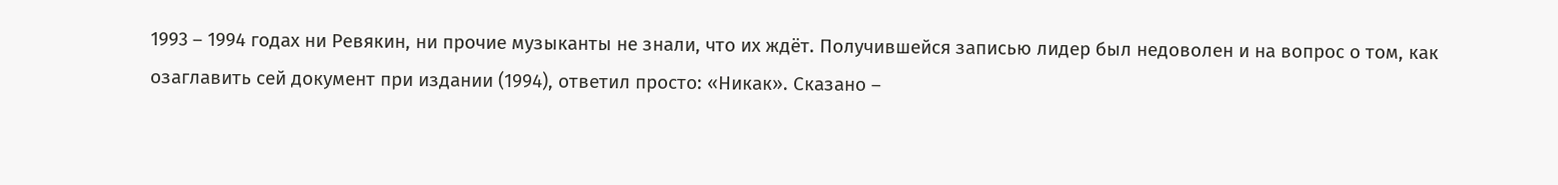1993 – 1994 годах ни Ревякин, ни прочие музыканты не знали, что их ждёт. Получившейся записью лидер был недоволен и на вопрос о том, как озаглавить сей документ при издании (1994), ответил просто: «Никак». Сказано –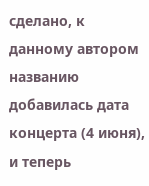сделано, к данному автором названию добавилась дата концерта (4 июня), и теперь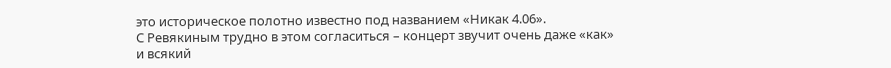это историческое полотно известно под названием «Никак 4.06».
С Ревякиным трудно в этом согласиться – концерт звучит очень даже «как» и всякий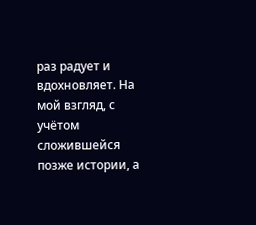раз радует и вдохновляет. На мой взгляд, с учётом сложившейся позже истории, а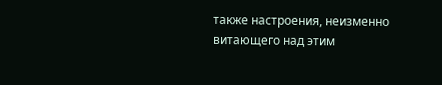также настроения, неизменно витающего над этим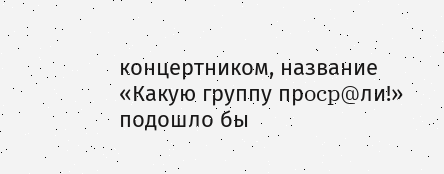концертником, название «Какую группу прocp@ли!» подошло бы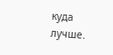куда лучше.